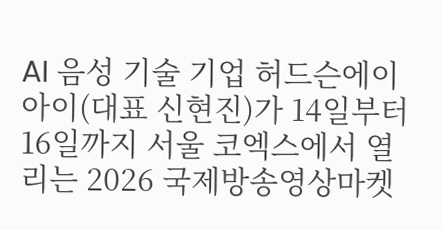AI 음성 기술 기업 허드슨에이아이(대표 신현진)가 14일부터 16일까지 서울 코엑스에서 열리는 2026 국제방송영상마켓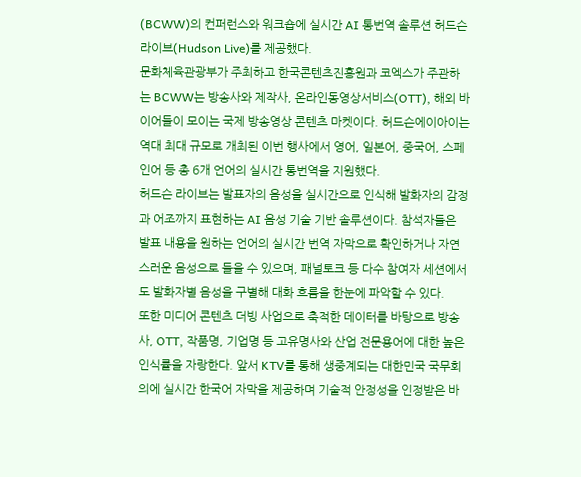(BCWW)의 컨퍼런스와 워크숍에 실시간 AI 통번역 솔루션 허드슨 라이브(Hudson Live)를 제공했다.
문화체육관광부가 주최하고 한국콘텐츠진흥원과 코엑스가 주관하는 BCWW는 방송사와 제작사, 온라인동영상서비스(OTT), 해외 바이어들이 모이는 국제 방송영상 콘텐츠 마켓이다. 허드슨에이아이는 역대 최대 규모로 개최된 이번 행사에서 영어, 일본어, 중국어, 스페인어 등 총 6개 언어의 실시간 통번역을 지원했다.
허드슨 라이브는 발표자의 음성을 실시간으로 인식해 발화자의 감정과 어조까지 표현하는 AI 음성 기술 기반 솔루션이다. 참석자들은 발표 내용을 원하는 언어의 실시간 번역 자막으로 확인하거나 자연스러운 음성으로 들을 수 있으며, 패널토크 등 다수 참여자 세션에서도 발화자별 음성을 구별해 대화 흐름을 한눈에 파악할 수 있다.
또한 미디어 콘텐츠 더빙 사업으로 축적한 데이터를 바탕으로 방송사, OTT, 작품명, 기업명 등 고유명사와 산업 전문용어에 대한 높은 인식률을 자랑한다. 앞서 KTV를 통해 생중계되는 대한민국 국무회의에 실시간 한국어 자막을 제공하며 기술적 안정성을 인정받은 바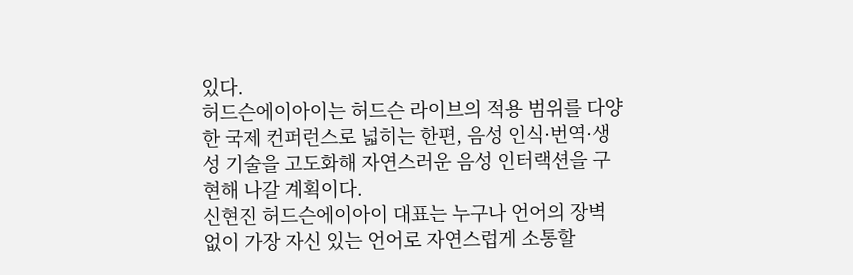있다.
허드슨에이아이는 허드슨 라이브의 적용 범위를 다양한 국제 컨퍼런스로 넓히는 한편, 음성 인식·번역·생성 기술을 고도화해 자연스러운 음성 인터랙션을 구현해 나갈 계획이다.
신현진 허드슨에이아이 대표는 누구나 언어의 장벽 없이 가장 자신 있는 언어로 자연스럽게 소통할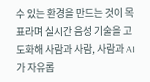수 있는 환경을 만드는 것이 목표라며 실시간 음성 기술을 고도화해 사람과 사람, 사람과 AI가 자유롭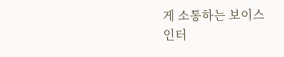게 소통하는 보이스 인터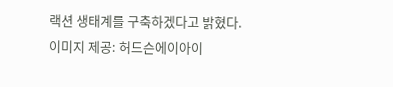랙션 생태계를 구축하겠다고 밝혔다.
이미지 제공: 허드슨에이아이